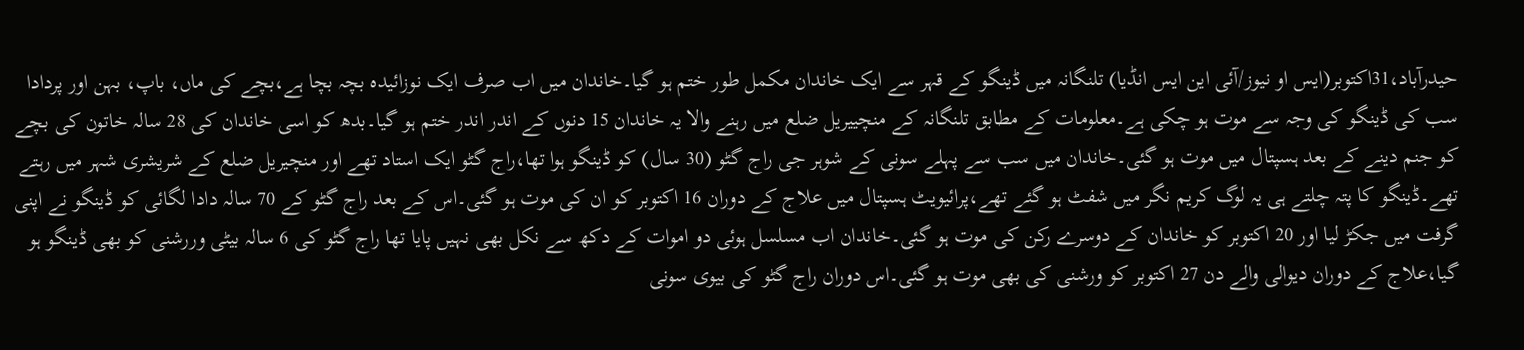حیدرآباد،31اکتوبر(ایس او نیوز/آئی این ایس انڈیا) تلنگانہ میں ڈینگو کے قہر سے ایک خاندان مکمل طور ختم ہو گیا۔خاندان میں اب صرف ایک نوزائیدہ بچہ بچا ہے،بچے کی ماں، باپ، بہن اور پردادا سب کی ڈینگو کی وجہ سے موت ہو چکی ہے۔معلومات کے مطابق تلنگانہ کے منچییریل ضلع میں رہنے والا یہ خاندان 15 دنوں کے اندر اندر ختم ہو گیا۔بدھ کو اسی خاندان کی 28 سالہ خاتون کی بچے کو جنم دینے کے بعد ہسپتال میں موت ہو گئی۔خاندان میں سب سے پہلے سونی کے شوہر جی راج گٹو (30 سال) کو ڈینگو ہوا تھا،راج گٹو ایک استاد تھے اور منچیریل ضلع کے شریشری شہر میں رہتے تھے۔ڈینگو کا پتہ چلتے ہی یہ لوگ کریم نگر میں شفٹ ہو گئے تھے،پرائیویٹ ہسپتال میں علاج کے دوران 16 اکتوبر کو ان کی موت ہو گئی۔اس کے بعد راج گٹو کے 70 سالہ دادا لگائی کو ڈینگو نے اپنی گرفت میں جکڑ لیا اور 20 اکتوبر کو خاندان کے دوسرے رکن کی موت ہو گئی۔خاندان اب مسلسل ہوئی دو اموات کے دکھ سے نکل بھی نہیں پایا تھا راج گٹو کی 6 سالہ بیٹی وررشنی کو بھی ڈینگو ہو گیا،علاج کے دوران دیوالی والے دن 27 اکتوبر کو ورشنی کی بھی موت ہو گئی۔اس دوران راج گٹو کی بیوی سونی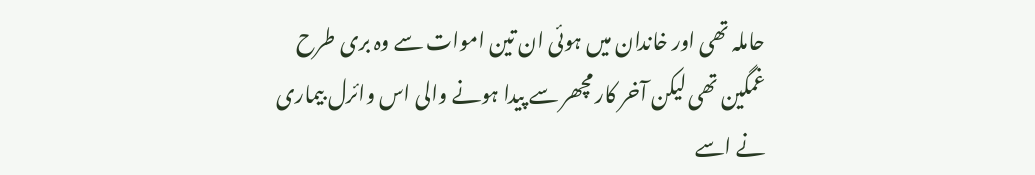حاملہ تھی اور خاندان میں ہوئی ان تین اموات سے وہ بری طرح غمگین تھی لیکن آخر کار مچھر سے پیدا ہونے والی اس وائرل بیماری نے اسے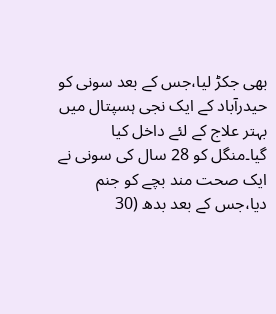بھی جکڑ لیا،جس کے بعد سونی کو حیدرآباد کے ایک نجی ہسپتال میں بہتر علاج کے لئے داخل کیا گیا۔منگل کو 28 سال کی سونی نے ایک صحت مند بچے کو جنم دیا،جس کے بعد بدھ (30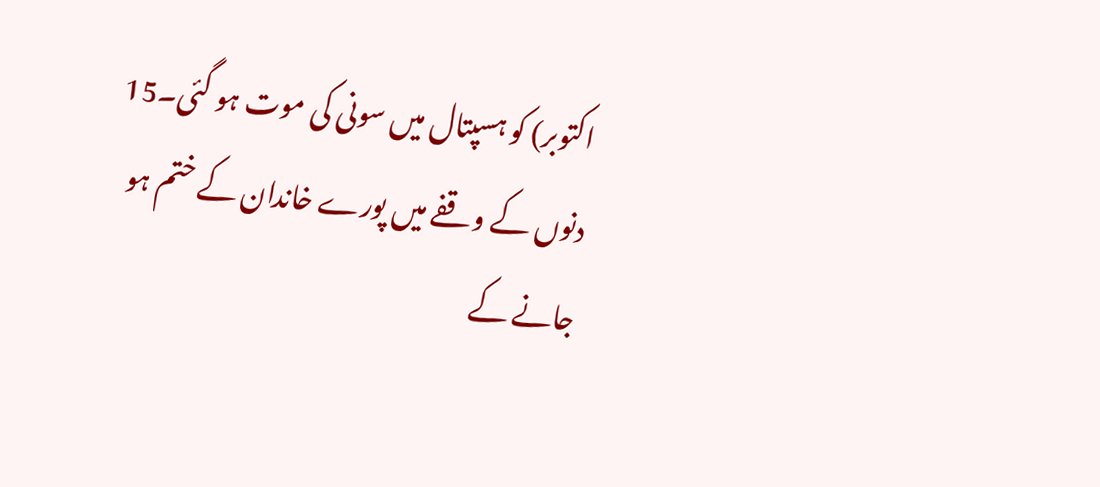اکتوبر) کو ہسپتال میں سونی کی موت ہو گئی۔15 دنوں کے وقفے میں پورے خاندان کے ختم ہو جانے کے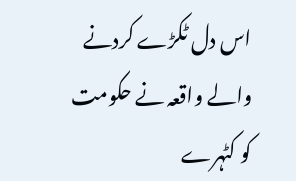اس دل ٹکڑے کردنے والے واقعہ نے حکومت کو کٹہرے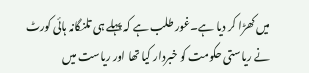میں کھڑا کر دیا ہے۔غور طلب ہے کہ پہلے ہی تلنگانہ ہائی کورٹ نے ریاستی حکومت کو خبردار کیا تھا اور ریاست میں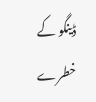ڈینگو کے خطرے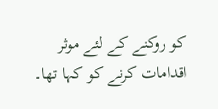کو روکنے کے لئے موثر اقدامات کرنے کو کہا تھا۔